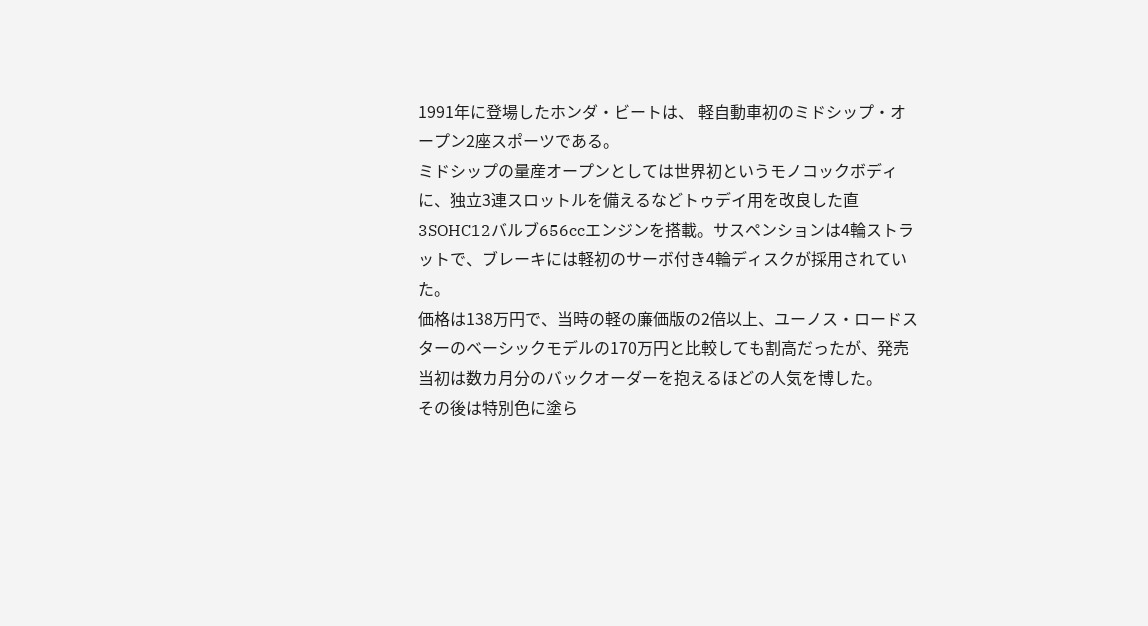1991年に登場したホンダ・ビートは、 軽自動車初のミドシップ・オープン2座スポーツである。
ミドシップの量産オープンとしては世界初というモノコックボディに、独立3連スロットルを備えるなどトゥデイ用を改良した直3SOHC12バルブ656ccエンジンを搭載。サスペンションは4輪ストラットで、ブレーキには軽初のサーボ付き4輪ディスクが採用されていた。
価格は138万円で、当時の軽の廉価版の2倍以上、ユーノス・ロードスターのベーシックモデルの170万円と比較しても割高だったが、発売当初は数カ月分のバックオーダーを抱えるほどの人気を博した。
その後は特別色に塗ら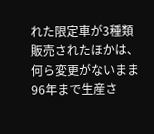れた限定車が3種類販売されたほかは、何ら変更がないまま96年まで生産さ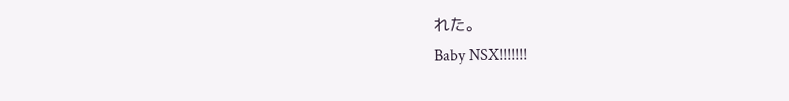れた。
Baby NSX!!!!!!!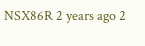NSX86R 2 years ago 2